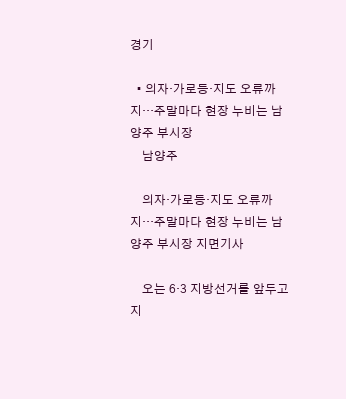경기

  • 의자·가로등·지도 오류까지…주말마다 현장 누비는 남양주 부시장
    남양주

    의자·가로등·지도 오류까지…주말마다 현장 누비는 남양주 부시장 지면기사

    오는 6·3 지방선거를 앞두고 지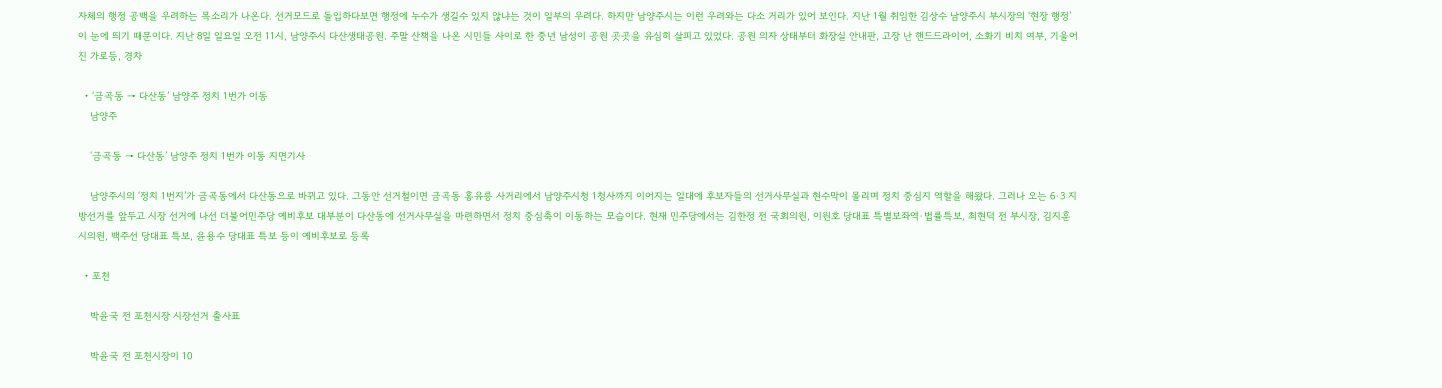자체의 행정 공백을 우려하는 목소리가 나온다. 선거모드로 돌입하다보면 행정에 누수가 생길수 있지 않냐는 것이 일부의 우려다. 하지만 남양주시는 이런 우려와는 다소 거리가 있어 보인다. 지난 1월 취임한 김상수 남양주시 부시장의 ‘현장 행정’이 눈에 띄기 때문이다. 지난 8일 일요일 오전 11시, 남양주시 다산생태공원. 주말 산책을 나온 시민들 사이로 한 중년 남성이 공원 곳곳을 유심히 살피고 있었다. 공원 의자 상태부터 화장실 안내판, 고장 난 핸드드라이어, 소화기 비치 여부, 기울어진 가로등, 경차

  • ‘금곡동 → 다산동’ 남양주 정치 1번가 이동
    남양주

    ‘금곡동 → 다산동’ 남양주 정치 1번가 이동 지면기사

    남양주시의 ‘정치 1번지’가 금곡동에서 다산동으로 바뀌고 있다. 그동안 선거철이면 금곡동 홍유릉 사거리에서 남양주시청 1청사까지 이어지는 일대에 후보자들의 선거사무실과 현수막이 몰리며 정치 중심지 역할을 해왔다. 그러나 오는 6·3 지방선거를 앞두고 시장 선거에 나선 더불어민주당 예비후보 대부분이 다산동에 선거사무실을 마련하면서 정치 중심축이 이동하는 모습이다. 현재 민주당에서는 김한정 전 국회의원, 이원호 당대표 특별보좌역·법률특보, 최현덕 전 부시장, 김지훈 시의원, 백주선 당대표 특보, 윤용수 당대표 특보 등이 예비후보로 등록

  • 포천

    박윤국 전 포천시장 시장선거 출사표

    박윤국 전 포천시장이 10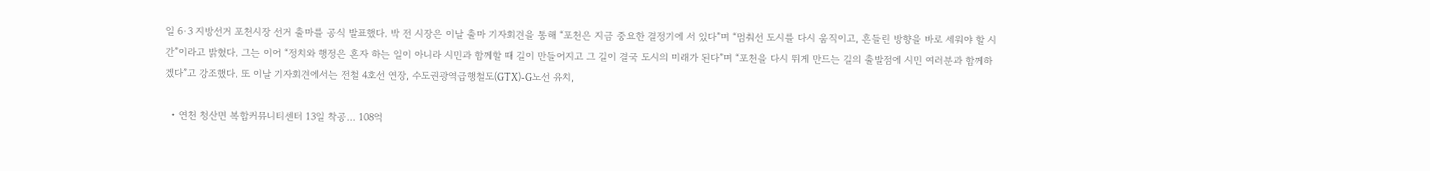일 6·3 지방선거 포천시장 선거 출마를 공식 발표했다. 박 전 시장은 이날 출마 기자회견을 통해 “포천은 지금 중요한 결정기에 서 있다”며 “멈춰선 도시를 다시 움직이고, 흔들린 방향을 바로 세워야 할 시간”이라고 밝혔다. 그는 이어 “정치와 행정은 혼자 하는 일이 아니라 시민과 함께할 때 길이 만들어지고 그 길이 결국 도시의 미래가 된다”며 “포천을 다시 뛰게 만드는 길의 출발점에 시민 여러분과 함께하겠다”고 강조했다. 또 이날 기자회견에서는 전철 4호선 연장, 수도권광역급행철도(GTX)-G노선 유치,

  • 연천 청산면 복합커뮤니티센터 13일 착공… 108억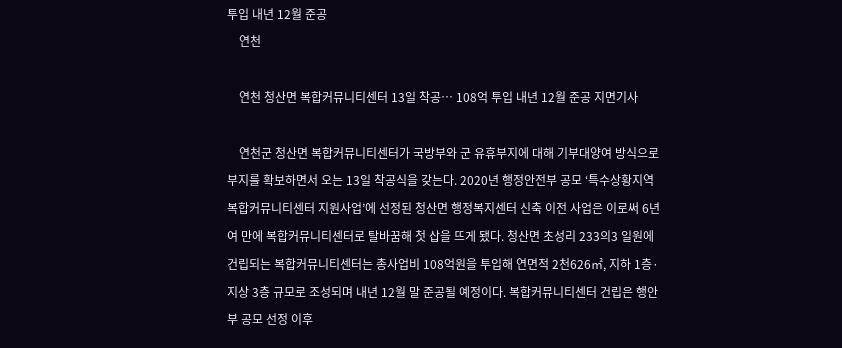투입 내년 12월 준공
    연천

    연천 청산면 복합커뮤니티센터 13일 착공… 108억 투입 내년 12월 준공 지면기사

    연천군 청산면 복합커뮤니티센터가 국방부와 군 유휴부지에 대해 기부대양여 방식으로 부지를 확보하면서 오는 13일 착공식을 갖는다. 2020년 행정안전부 공모 ‘특수상황지역 복합커뮤니티센터 지원사업’에 선정된 청산면 행정복지센터 신축 이전 사업은 이로써 6년여 만에 복합커뮤니티센터로 탈바꿈해 첫 삽을 뜨게 됐다. 청산면 초성리 233의3 일원에 건립되는 복합커뮤니티센터는 총사업비 108억원을 투입해 연면적 2천626㎡, 지하 1층·지상 3층 규모로 조성되며 내년 12월 말 준공될 예정이다. 복합커뮤니티센터 건립은 행안부 공모 선정 이후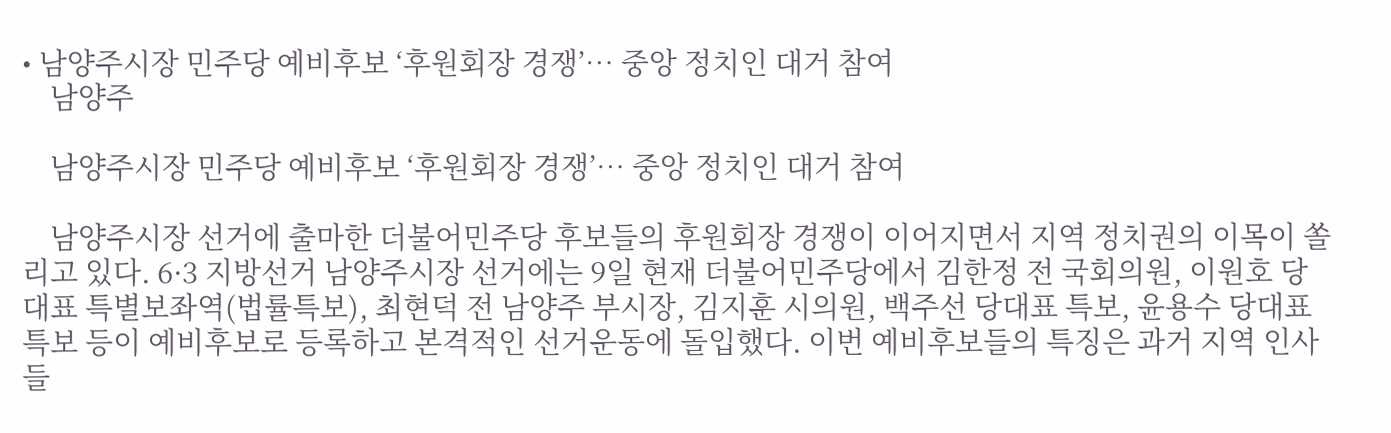• 남양주시장 민주당 예비후보 ‘후원회장 경쟁’… 중앙 정치인 대거 참여
    남양주

    남양주시장 민주당 예비후보 ‘후원회장 경쟁’… 중앙 정치인 대거 참여

    남양주시장 선거에 출마한 더불어민주당 후보들의 후원회장 경쟁이 이어지면서 지역 정치권의 이목이 쏠리고 있다. 6·3 지방선거 남양주시장 선거에는 9일 현재 더불어민주당에서 김한정 전 국회의원, 이원호 당대표 특별보좌역(법률특보), 최현덕 전 남양주 부시장, 김지훈 시의원, 백주선 당대표 특보, 윤용수 당대표 특보 등이 예비후보로 등록하고 본격적인 선거운동에 돌입했다. 이번 예비후보들의 특징은 과거 지역 인사들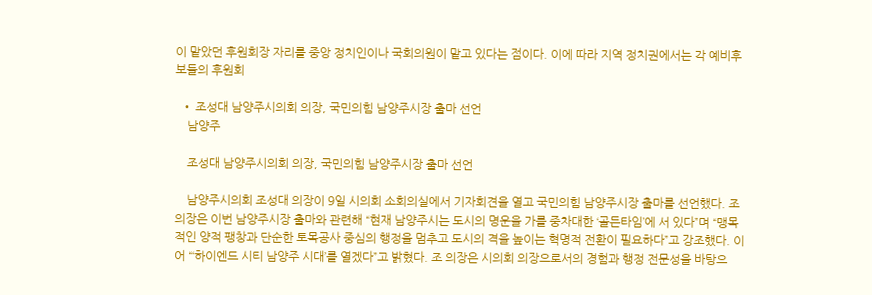이 맡았던 후원회장 자리를 중앙 정치인이나 국회의원이 맡고 있다는 점이다. 이에 따라 지역 정치권에서는 각 예비후보들의 후원회

  • 조성대 남양주시의회 의장, 국민의힘 남양주시장 출마 선언
    남양주

    조성대 남양주시의회 의장, 국민의힘 남양주시장 출마 선언

    남양주시의회 조성대 의장이 9일 시의회 소회의실에서 기자회견을 열고 국민의힘 남양주시장 출마를 선언했다. 조 의장은 이번 남양주시장 출마와 관련해 “현재 남양주시는 도시의 명운을 가를 중차대한 ‘골든타임’에 서 있다”며 “맹목적인 양적 팽창과 단순한 토목공사 중심의 행정을 멈추고 도시의 격을 높이는 혁명적 전환이 필요하다”고 강조했다. 이어 “‘하이엔드 시티 남양주 시대’를 열겠다”고 밝혔다. 조 의장은 시의회 의장으로서의 경험과 행정 전문성을 바탕으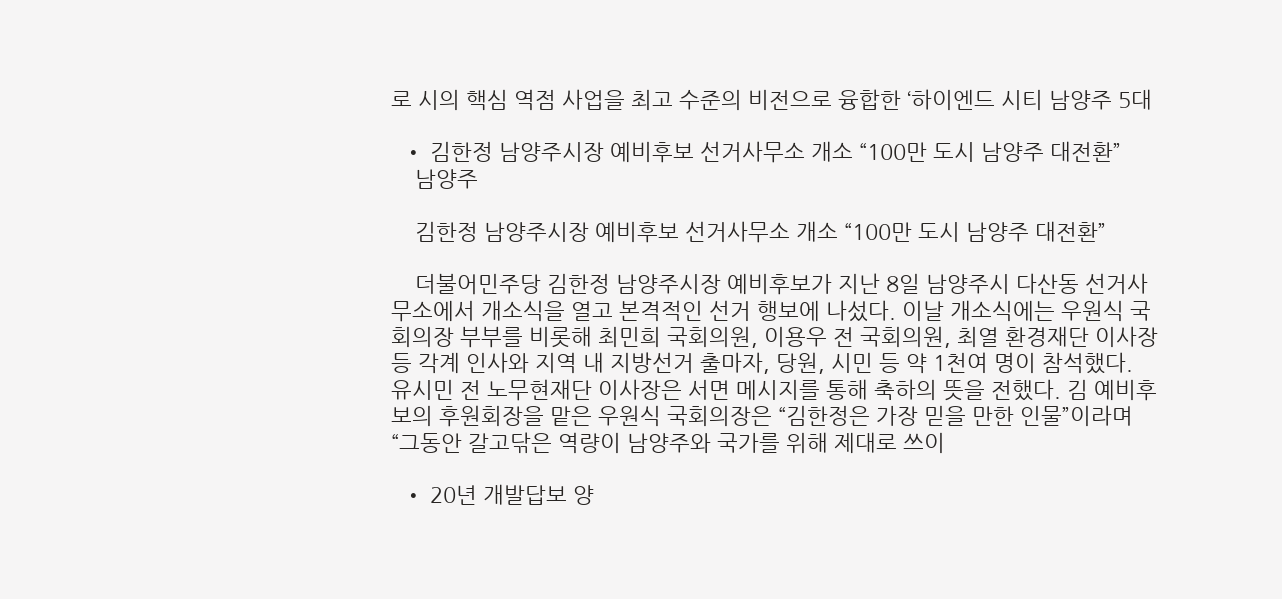로 시의 핵심 역점 사업을 최고 수준의 비전으로 융합한 ‘하이엔드 시티 남양주 5대

  • 김한정 남양주시장 예비후보 선거사무소 개소 “100만 도시 남양주 대전환”
    남양주

    김한정 남양주시장 예비후보 선거사무소 개소 “100만 도시 남양주 대전환”

    더불어민주당 김한정 남양주시장 예비후보가 지난 8일 남양주시 다산동 선거사무소에서 개소식을 열고 본격적인 선거 행보에 나섰다. 이날 개소식에는 우원식 국회의장 부부를 비롯해 최민희 국회의원, 이용우 전 국회의원, 최열 환경재단 이사장 등 각계 인사와 지역 내 지방선거 출마자, 당원, 시민 등 약 1천여 명이 참석했다. 유시민 전 노무현재단 이사장은 서면 메시지를 통해 축하의 뜻을 전했다. 김 예비후보의 후원회장을 맡은 우원식 국회의장은 “김한정은 가장 믿을 만한 인물”이라며 “그동안 갈고닦은 역량이 남양주와 국가를 위해 제대로 쓰이

  • 20년 개발답보 양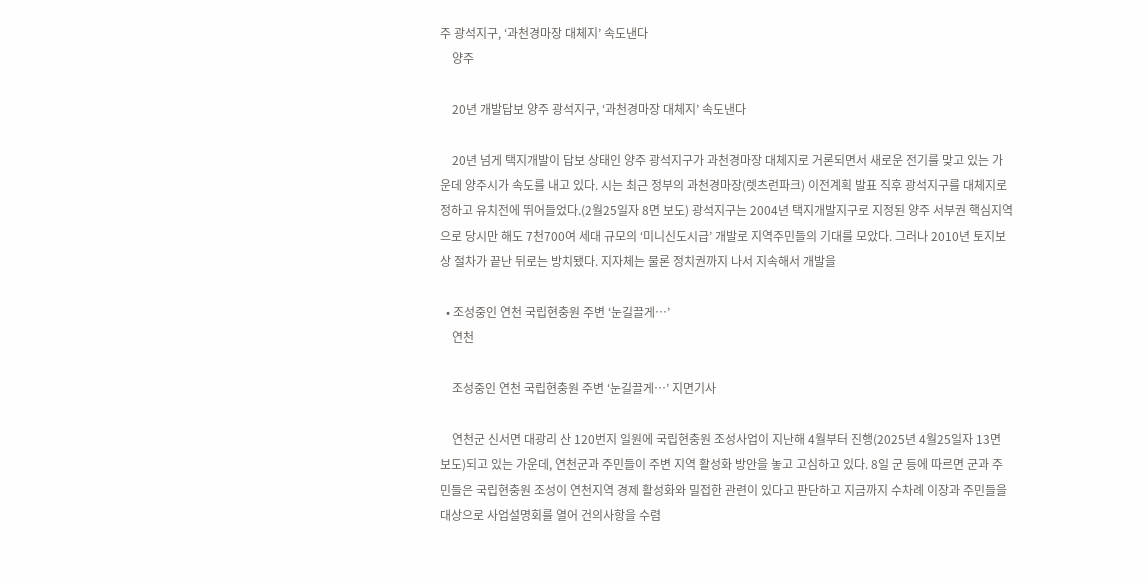주 광석지구, ‘과천경마장 대체지’ 속도낸다
    양주

    20년 개발답보 양주 광석지구, ‘과천경마장 대체지’ 속도낸다

    20년 넘게 택지개발이 답보 상태인 양주 광석지구가 과천경마장 대체지로 거론되면서 새로운 전기를 맞고 있는 가운데 양주시가 속도를 내고 있다. 시는 최근 정부의 과천경마장(렛츠런파크) 이전계획 발표 직후 광석지구를 대체지로 정하고 유치전에 뛰어들었다.(2월25일자 8면 보도) 광석지구는 2004년 택지개발지구로 지정된 양주 서부권 핵심지역으로 당시만 해도 7천700여 세대 규모의 ‘미니신도시급’ 개발로 지역주민들의 기대를 모았다. 그러나 2010년 토지보상 절차가 끝난 뒤로는 방치됐다. 지자체는 물론 정치권까지 나서 지속해서 개발을

  • 조성중인 연천 국립현충원 주변 ‘눈길끌게…’
    연천

    조성중인 연천 국립현충원 주변 ‘눈길끌게…’ 지면기사

    연천군 신서면 대광리 산 120번지 일원에 국립현충원 조성사업이 지난해 4월부터 진행(2025년 4월25일자 13면 보도)되고 있는 가운데, 연천군과 주민들이 주변 지역 활성화 방안을 놓고 고심하고 있다. 8일 군 등에 따르면 군과 주민들은 국립현충원 조성이 연천지역 경제 활성화와 밀접한 관련이 있다고 판단하고 지금까지 수차례 이장과 주민들을 대상으로 사업설명회를 열어 건의사항을 수렴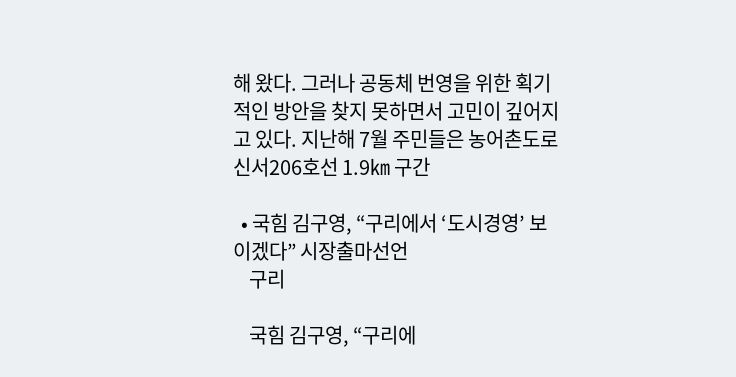해 왔다. 그러나 공동체 번영을 위한 획기적인 방안을 찾지 못하면서 고민이 깊어지고 있다. 지난해 7월 주민들은 농어촌도로 신서206호선 1.9㎞ 구간

  • 국힘 김구영, “구리에서 ‘도시경영’ 보이겠다” 시장출마선언
    구리

    국힘 김구영, “구리에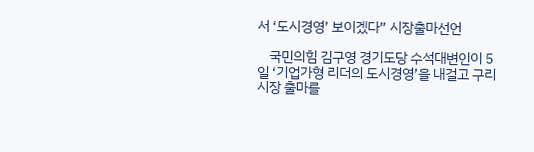서 ‘도시경영’ 보이겠다” 시장출마선언

    국민의힘 김구영 경기도당 수석대변인이 5일 ‘기업가형 리더의 도시경영’을 내걸고 구리시장 출마를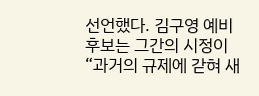선언했다. 김구영 예비후보는 그간의 시정이 “과거의 규제에 갇혀 새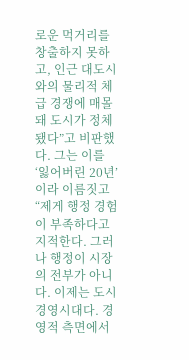로운 먹거리를 창출하지 못하고, 인근 대도시와의 물리적 체급 경쟁에 매몰돼 도시가 정체됐다”고 비판했다. 그는 이를 ‘잃어버린 20년’이라 이름짓고 “제게 행정 경험이 부족하다고 지적한다. 그러나 행정이 시장의 전부가 아니다. 이제는 도시경영시대다. 경영적 측면에서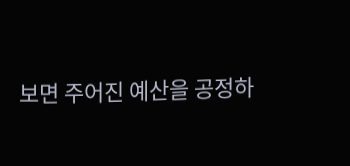보면 주어진 예산을 공정하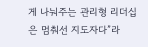게 나눠주는 관리형 리더십은 멈춰선 지도자다”라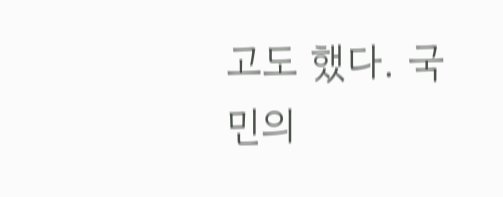고도 했다. 국민의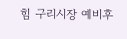힘 구리시장 예비후